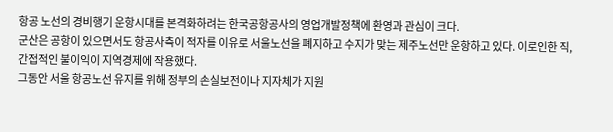항공 노선의 경비행기 운항시대를 본격화하려는 한국공항공사의 영업개발정책에 환영과 관심이 크다.
군산은 공항이 있으면서도 항공사측이 적자를 이유로 서울노선을 폐지하고 수지가 맞는 제주노선만 운항하고 있다. 이로인한 직, 간접적인 불이익이 지역경제에 작용했다.
그동안 서울 항공노선 유지를 위해 정부의 손실보전이나 지자체가 지원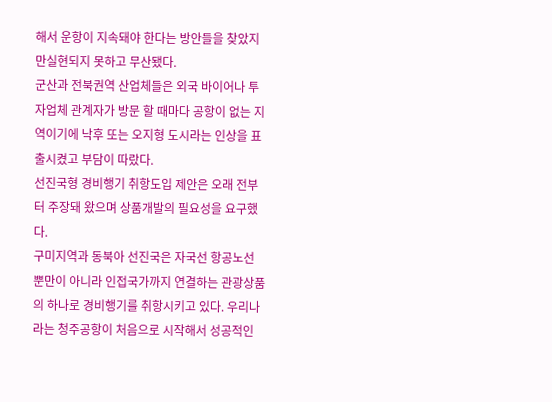해서 운항이 지속돼야 한다는 방안들을 찾았지만실현되지 못하고 무산됐다.
군산과 전북권역 산업체들은 외국 바이어나 투자업체 관계자가 방문 할 때마다 공항이 없는 지역이기에 낙후 또는 오지형 도시라는 인상을 표출시켰고 부담이 따랐다.
선진국형 경비행기 취항도입 제안은 오래 전부터 주장돼 왔으며 상품개발의 필요성을 요구했다.
구미지역과 동북아 선진국은 자국선 항공노선 뿐만이 아니라 인접국가까지 연결하는 관광상품의 하나로 경비행기를 취항시키고 있다. 우리나라는 청주공항이 처음으로 시작해서 성공적인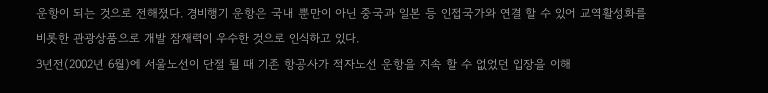운항이 되는 것으로 전해졌다. 경비행기 운항은 국내 뿐만이 아닌 중국과 일본 등 인접국가와 연결 할 수 있어 교역활성화를 비롯한 관광상품으로 개발 잠재력이 우수한 것으로 인식하고 있다.
3년전(2002년 6월)에 서울노선이 단절 될 때 기존 항공사가 적자노선 운항을 지속 할 수 없었던 입장을 이해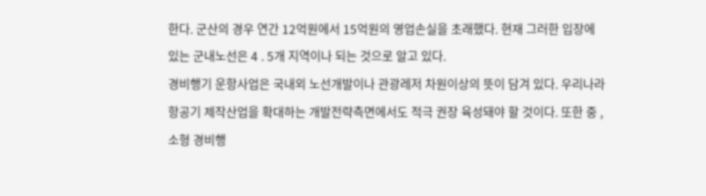한다. 군산의 경우 연간 12억원에서 15억원의 영업손실을 초래했다. 현재 그러한 입장에 있는 군내노선은 4 . 5개 지역이나 되는 것으로 알고 있다.
경비행기 운항사업은 국내외 노선개발이나 관광레저 차원이상의 뜻이 담겨 있다. 우리나라 항공기 제작산업을 확대하는 개발전략측면에서도 적극 권장 육성돼야 할 것이다. 또한 중 , 소형 경비행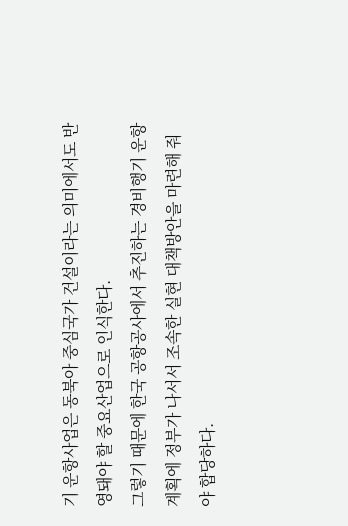기 운항사업은 동북아 중심국가 건설이라는 의미에서도 반영돼야 할 중요산업으로 인식한다.
그렇기 때문에 한국 공항공사에서 추진하는 경비행기 운항계획에 정부가 나서서 조속한 실현 대책방안을 마련해 줘야 합당하다.